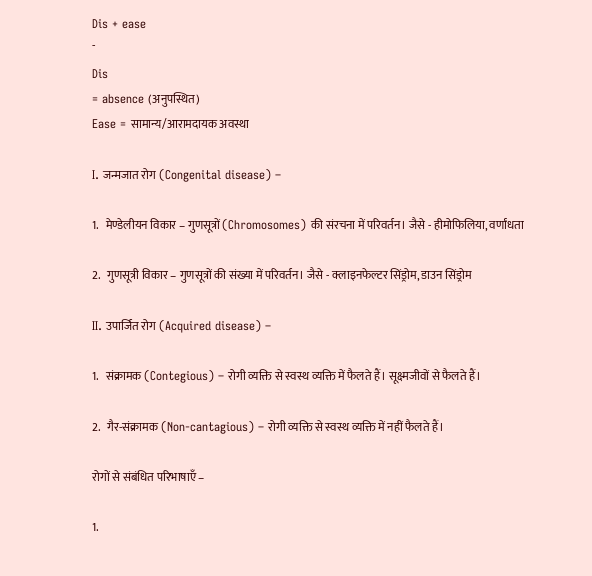Dis + ease
¯
Dis
= absence (अनुपस्थित)
Ease = सामान्य/आरामदायक अवस्था

I. जन्मजात रोग (Congenital disease) –

1.   मेण्डेलीयन विकार – गुणसूत्रों (Chromosomes) की संरचना में परिवर्तन। जैसे - हीमोफिलिया, वर्णांधता

2.   गुणसूत्री विकार – गुणसूत्रों की संख्या में परिवर्तन। जैसे - क्लाइनफेल्टर सिंड्रोम, डाउन सिंड्रोम

II. उपार्जित रोग (Acquired disease) –

1.   संक्रामक (Contegious) – रोगी व्यक्ति से स्वस्थ व्यक्ति में फैलते हैं। सूक्ष्मजीवों से फैलते हैं।

2.   गैर-संक्रामक (Non-cantagious) – रोगी व्यक्ति से स्वस्थ व्यक्ति में नहीं फैलते हैं।

रोगों से संबंधित परिभाषाएँ –

1.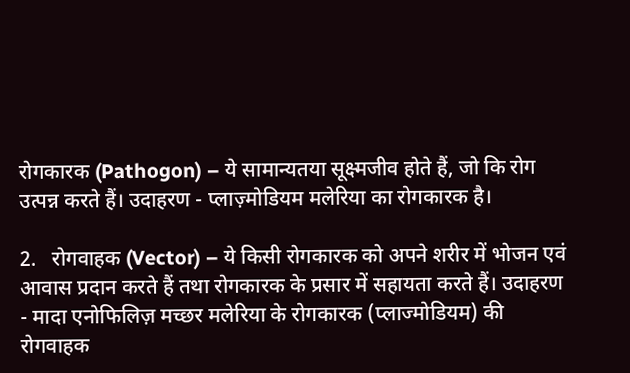रोगकारक (Pathogon) – ये सामान्यतया सूक्ष्मजीव होते हैं, जो कि रोग उत्पन्न करते हैं। उदाहरण - प्लाज़्मोडियम मलेरिया का रोगकारक है।

2.   रोगवाहक (Vector) – ये किसी रोगकारक को अपने शरीर में भोजन एवं आवास प्रदान करते हैं तथा रोगकारक के प्रसार में सहायता करते हैं। उदाहरण - मादा एनोफिलिज़ मच्छर मलेरिया के रोगकारक (प्लाज्मोडियम) की रोगवाहक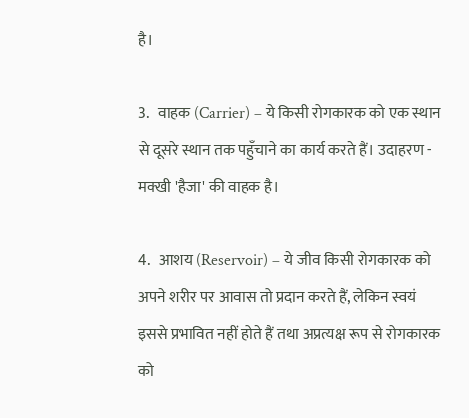है।

3.   वाहक (Carrier) – ये किसी रोगकारक को एक स्थान से दूसरे स्थान तक पहुँचाने का कार्य करते हैं। उदाहरण - मक्खी 'हैजा' की वाहक है।

4.   आशय (Reservoir) – ये जीव किसी रोगकारक को अपने शरीर पर आवास तो प्रदान करते हैं, लेकिन स्वयं इससे प्रभावित नहीं होते हैं तथा अप्रत्यक्ष रूप से रोगकारक को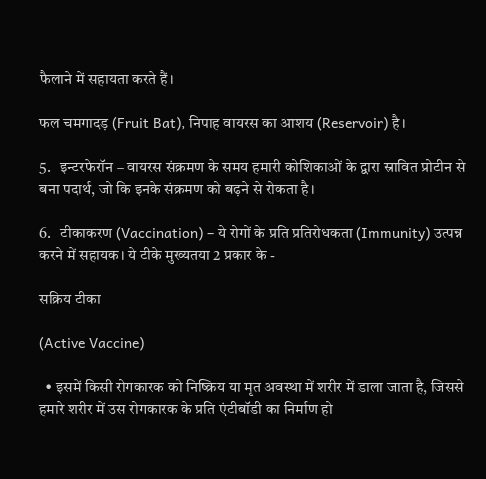फैलाने में सहायता करते हैं।

फल चमगादड़ (Fruit Bat), निपाह वायरस का आशय (Reservoir) है।

5.   इन्टरफेरॉन – वायरस संक्रमण के समय हमारी कोशिकाओं के द्वारा स्रावित प्रोटीन से बना पदार्थ, जो कि इनके संक्रमण को बढ़ने से रोकता है।

6.   टीकाकरण (Vaccination) – ये रोगों के प्रति प्रतिरोधकता (Immunity) उत्पन्न करने में सहायक। ये टीके मुख्यतया 2 प्रकार के -

सक्रिय टीका

(Active Vaccine)

  • इसमें किसी रोगकारक को निष्क्रिय या मृत अवस्था में शरीर में डाला जाता है, जिससे हमारे शरीर में उस रोगकारक के प्रति एंटीबॉडी का निर्माण हो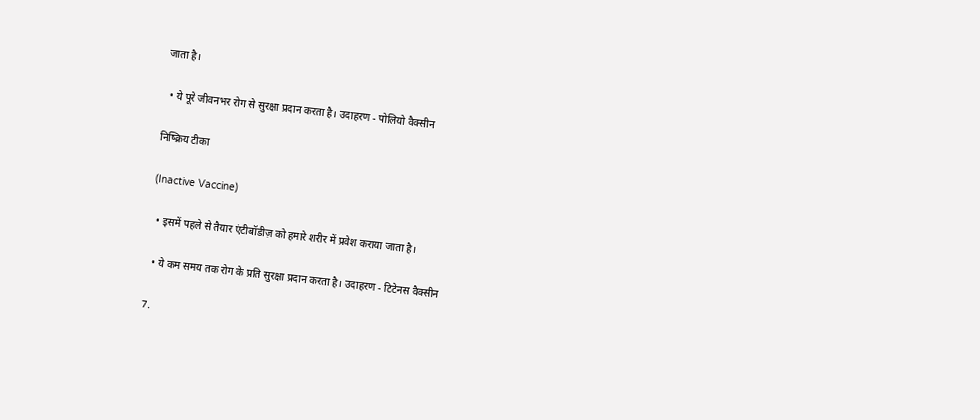जाता है।

  • ये पूरे जीवनभर रोग से सुरक्षा प्रदान करता है। उदाहरण - पोलियो वैक्सीन

निष्क्रिय टीका

(Inactive Vaccine)

  • इसमें पहले से तैयार एंटीबॉडीज़ को हमारे शरीर में प्रवेश कराया जाता है।

  • ये कम समय तक रोग के प्रति सुरक्षा प्रदान करता है। उदाहरण - टिटेनस वैक्सीन

7.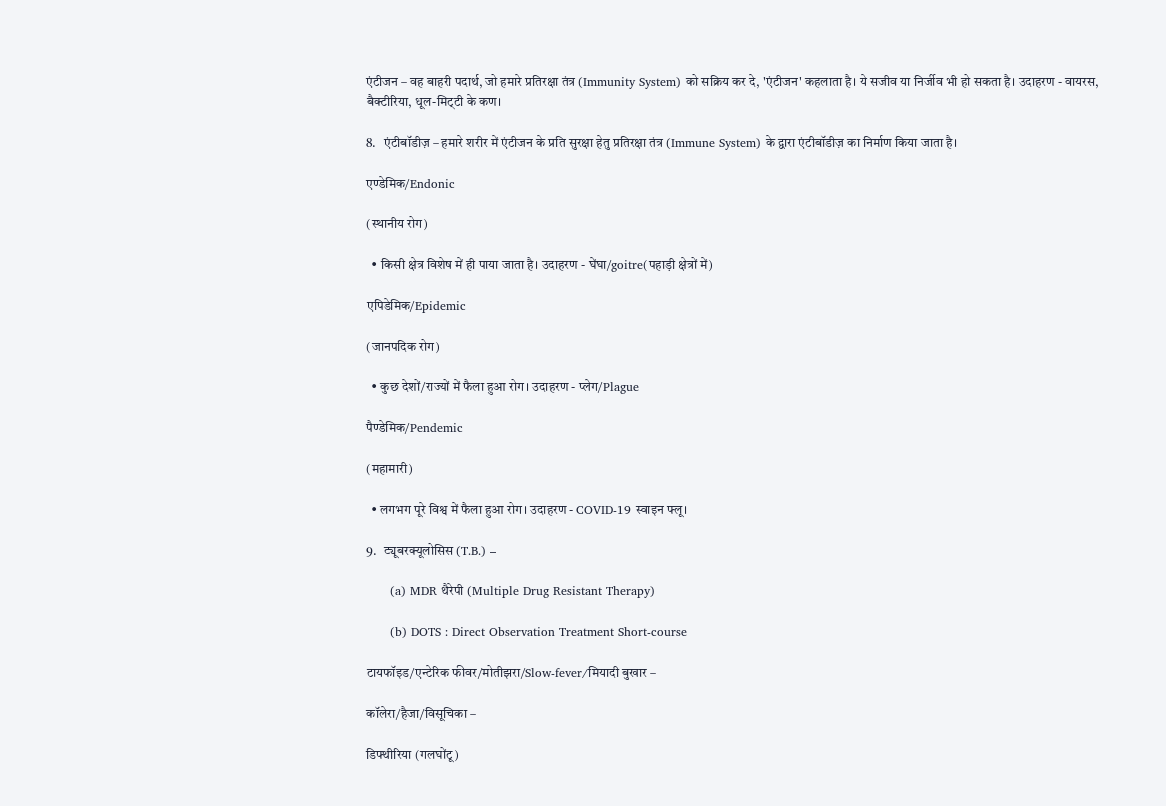एंटीजन – वह बाहरी पदार्थ, जो हमारे प्रतिरक्षा तंत्र (Immunity System) को सक्रिय कर दे, 'एंटीजन' कहलाता है। ये सजीव या निर्जीव भी हो सकता है। उदाहरण - वायरस, बैक्टीरिया, धूल-मिट्‌टी के कण।

8.   एंटीबॉडीज़ – हमारे शरीर में एंटीजन के प्रति सुरक्षा हेतु प्रतिरक्षा तंत्र (Immune System) के द्वारा एंटीबॉडीज़ का निर्माण किया जाता है।

एण्डेमिक/Endonic

(स्थानीय रोग)

  • किसी क्षेत्र विशेष में ही पाया जाता है। उदाहरण - घेंघा/goitre(पहाड़ी क्षेत्रों में)

एपिडेमिक/Epidemic

(जानपदिक रोग)

  • कुछ देशों/राज्यों में फैला हुआ रोग। उदाहरण - प्लेग/Plague

पैण्डेमिक/Pendemic

(महामारी)

  • लगभग पूरे विश्व में फैला हुआ रोग। उदाहरण - COVID-19 स्वाइन फ्लू।

9.   ट्यूबरक्यूलोसिस (T.B.) –

      (a) MDR थैरेपी (Multiple Drug Resistant Therapy)

      (b) DOTS : Direct Observation Treatment Short-course

टायफॉइड/एन्टेरिक फीवर/मोतीझरा/Slow-fever/मियादी बुखार –

कॉलेरा/हैजा/विसूचिका –

डिफ्थीरिया (गलघोंटू)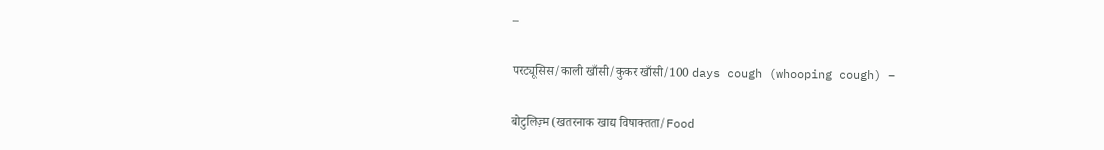–

परट्यूसिस/काली खाँसी/कुकर खाँसी/100 days cough (whooping cough) –

बोटुलिज़्म (खतरनाक खाद्य विषाक्तता/Food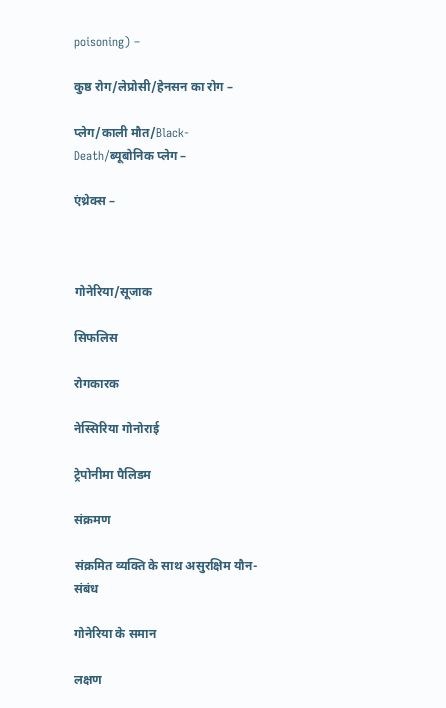poisoning) –

कुष्ठ रोग/लेप्रोसी/हेनसन का रोग –

प्लेग/काली मौत/Black-Death/ब्यूबोनिक प्लेग –

एंथ्रेक्स –



गोनेरिया/सूजाक

सिफलिस

रोगकारक

नेस्सिरिया गोनोराई

ट्रेपोनीमा पैलिडम

संक्रमण

संक्रमित व्यक्ति के साथ असुरक्षिम यौन-संबंध

गोनेरिया के समान

लक्षण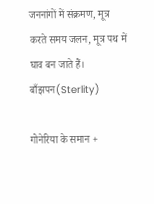जननांगों में संक्रमण, मूत्र करते समय जलन, मूत्र पथ में घाव बन जाते हैं। बाँझपन(Sterlity)

गोनेरिया के समान +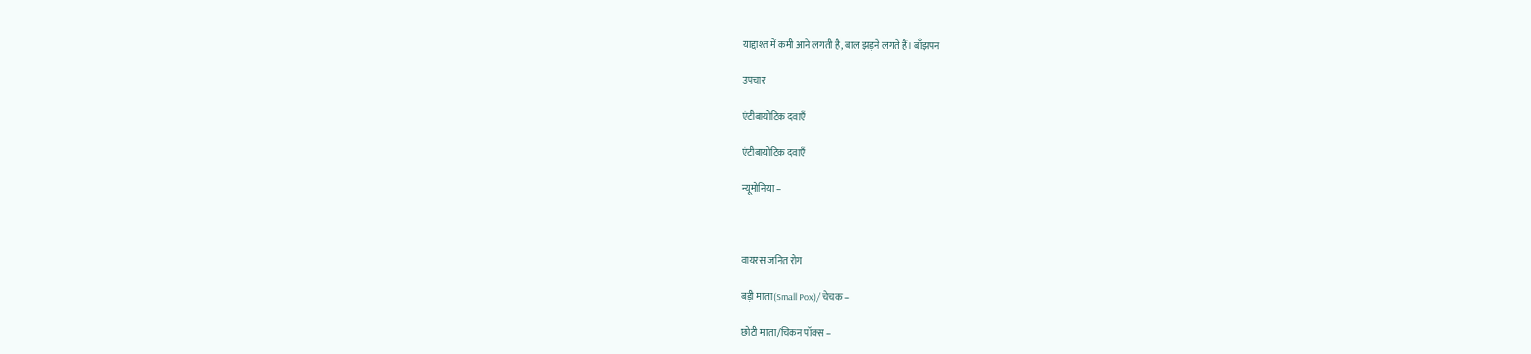याद्दाश्त में कमी आने लगती है, बाल झड़ने लगते हैं। बाँझपन

उपचार

एंटीबायोटिक दवाएँ

एंटीबायोटिक दवाएँ

न्यूमोनिया –



वायरस जनित रोग

बड़ी माता(Small Pox)/ चेचक –

छोटी माता/चिकन पॉक्स –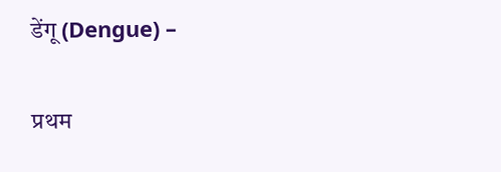डेंगू (Dengue) –

प्रथम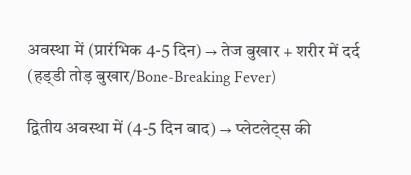अवस्था में (प्रारंभिक 4-5 दिन) → तेज बुखार + शरीर में दर्द (हड्‌डी तोड़ बुखार/Bone-Breaking Fever)

द्वितीय अवस्था में (4-5 दिन बाद) → प्लेटलेट्स की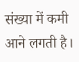संख्या में कमी आने लगती है।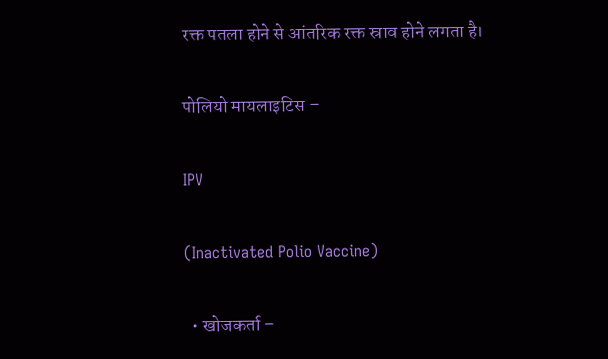रक्त पतला होने से आंतरिक रक्त स्राव होने लगता है।

पोलियो मायलाइटिस –

IPV

(Inactivated Polio Vaccine)

  • खोजकर्ता –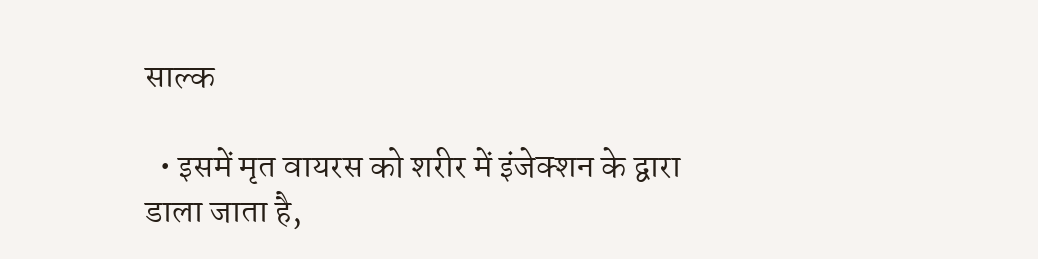साल्क

  • इसमें मृत वायरस को शरीर में इंजेक्शन के द्वारा डाला जाता है,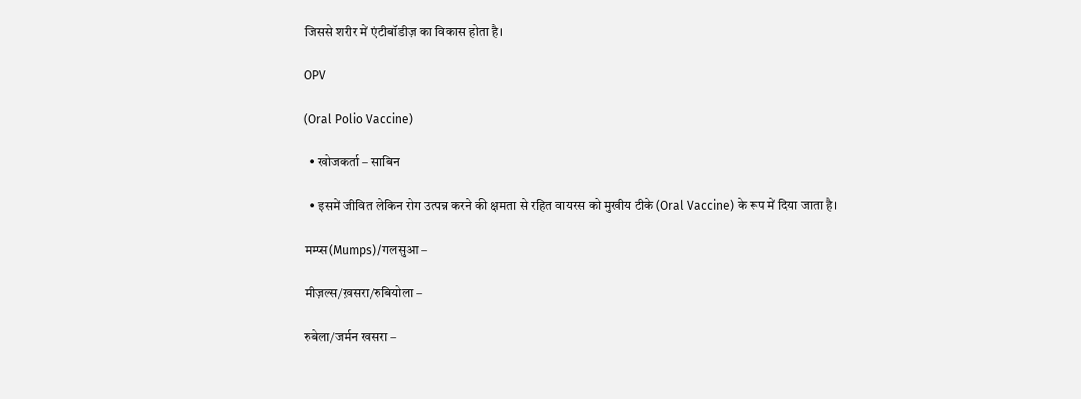जिससे शरीर में एंटीबॉडीज़ का विकास होता है।

OPV

(Oral Polio Vaccine)

  • खोजकर्ता – साबिन

  • इसमें जीवित लेकिन रोग उत्पन्न करने की क्षमता से रहित वायरस को मुखीय टीके (Oral Vaccine) के रूप में दिया जाता है।

मम्प्स(Mumps)/गलसुआ –

मीज़ल्स/ख़सरा/रुबियोला –

रुबेला/जर्मन खसरा –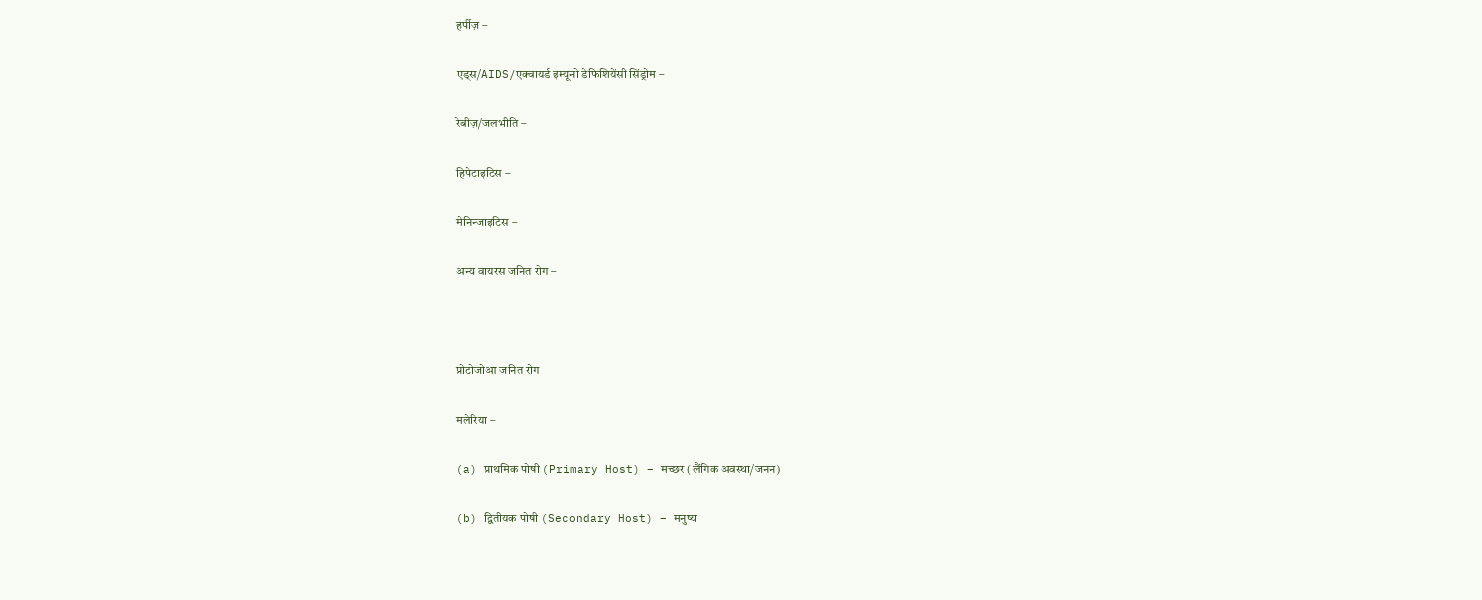हर्पीज़ –

एड्स/AIDS/एक्वायर्ड इम्यूनो डेफिशियेंसी सिंड्रोम –

रेबीज़/जलभीति –

हिपेटाइटिस –

मेनिन्जाइटिस –

अन्य वायरस जनित रोग –



प्रोटोजोआ जनित रोग

मलेरिया –

(a) प्राथमिक पोषी (Primary Host) – मच्छर (लैंगिक अवस्था/जनन)

(b) द्वितीयक पोषी (Secondary Host) – मनुष्य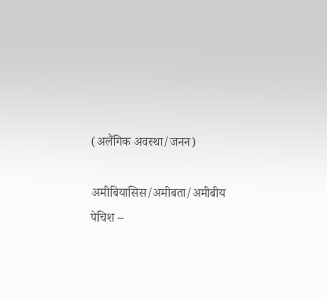(अलैंगिक अवस्था/जनन)

अमीबियासिस/अमीबता/अमीबीय पेचिश –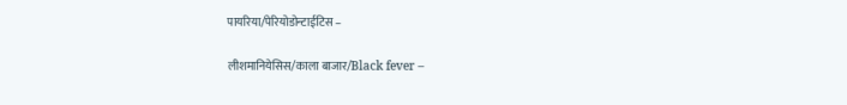पायरिया/पेरियोडोन्टाईटिस –

लीशमानियेसिस/काला बाजार/Black fever –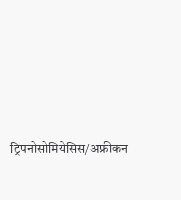ट्रिपनोसोमियेसिस/अफ्रीकन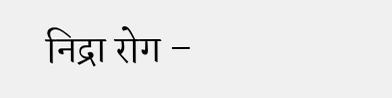निद्रा रोग –